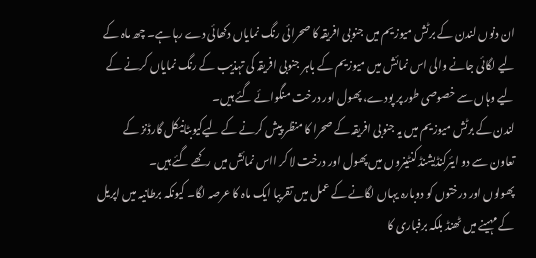ان دنوں لندن کے برٹش میوزیم میں جنوبی افریقہ کا صحرائی رنگ نمایاں دکھائی دے رہا ہے۔ چھ ماہ کے لیے لگائی جانے والی اس نمائش میں میوزیم کے باہر جنوبی افریقہ کی تہذیب کے رنگ نمایاں کرنے کے لیے وہاں سے خصوصی طور پر پودے، پھول اور درخت منگوائے گئے ہیں۔
لندن کے برٹش میوزیم میں یہ جنوبی افریقہ کے صحرا کا منظر پیش کرنے کے لیےکیوبٹانیکل گارڈنز کے تعاون سے دو ایئرکنڈیشنڈ کنٹینروں میں پھول اور درخت لا کر ااس نمائش میں رکھے گئے ہیں۔
پھولوں اور درختوں کو دوبارہ یہاں لگانے کے عمل میں تقریبا ایک ماہ کا عرصہ لگا۔ کیونکہ برطانیہ میں اپریل کے مہینے میں ٹھنڈ بلکہ برفباری کا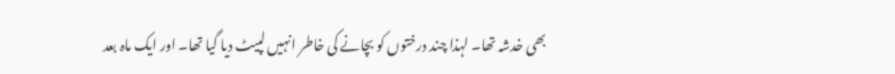بھی خدشہ تھا۔ لہذا چند درختوں کو بچانے کی خاطر انہیں لپیٹ دیا گیا تھا۔ اور ایک ماہ بعد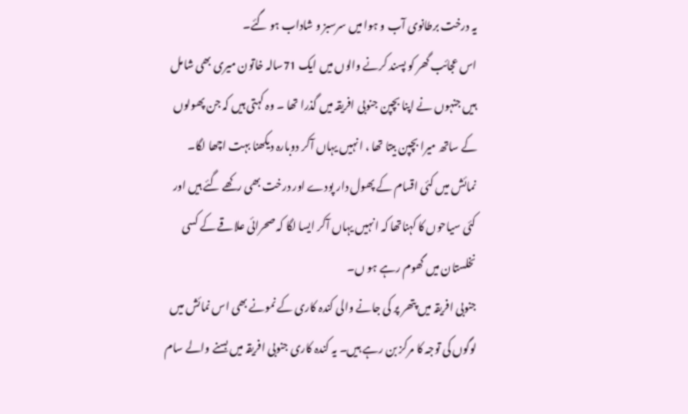یہ درخت برطانوی آب و ہوا میں سرسبز و شاداب ہو گئے۔
اس عجائب گھر کو پسند کرنے والوں میں ایک 71سالہ خاتون میری بھی شامل ہیں جنہوں نے اپنا بچپن جنوبی افریقہ میں گذرا تھا ۔ وہ کہتی ہیں کہ جن پھولوں کے ساتھ میرا بچپن بیتا تھا ، انہیں یہاں آکر دوبارہ دیکھنا بہت اچھا لگا۔
نمائش میں کئی اقسام کے پھول دار پودے اور درخت بھی رکھے گئے ہیں اور کئی سیاحوں کا کہناتھا کہ انہیں یہاں آکر ایسا لگا کہ صحرائی علاقے کے کسی نخلستان میں گھوم رہے ہو ں۔
جنوبی افریقہ میں پتھر پر کی جانے والی کندہ کاری کے نمونے بھی اس نمائش میں لوگوں کی توجہ کا مرکز بن رہے ہیں۔ یہ کندہ کاری جنوبی افریقہ میں بسنے والے سام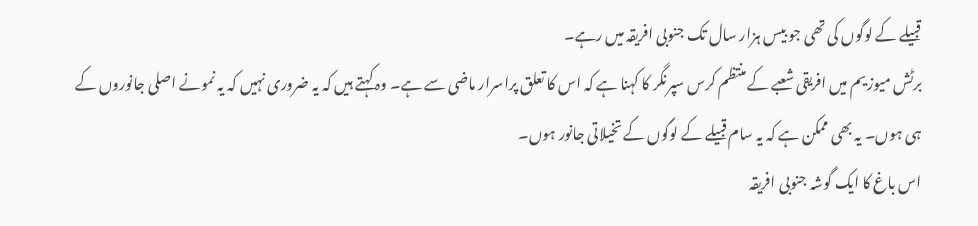قبیلے کے لوگوں کی تھی جو بیس ہزار سال تک جنوبی افریقہ میں رہے۔
برٹش میوزیم میں افریقی شعبے کے منتظم کرس سپرنگر کا کہنا ہے کہ اس کا تعلق پراسرار ماضی سے ہے۔ وہ کہتے ہیں کہ یہ ضروری نہیں کہ یہ نمونے اصلی جانوروں کے ہی ہوں۔ یہ بھی ممکن ہے کہ یہ سام قبیلے کے لوگوں کے تخیلاتی جانور ہوں۔
اس باغ کا ایک گوشہ جنوبی افریقہ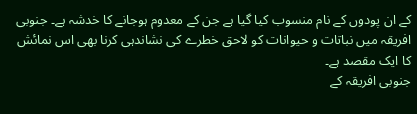کے ان پودوں کے نام منسوب کیا گیا ہے جن کے معدوم ہوجانے کا خدشہ ہے۔ جنوبی افریقہ میں نباتات و حیوانات کو لاحق خطرے کی نشاندہی کرنا بھی اس نمائش کا ایک مقصد ہے۔
جنوبی افریقہ کے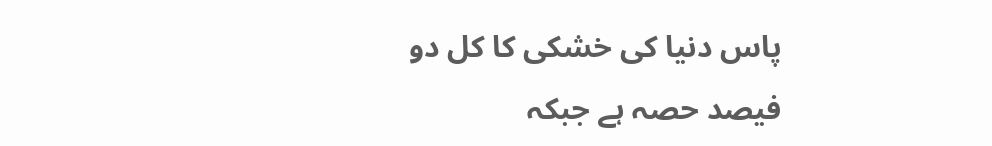پاس دنیا کی خشکی کا کل دو فیصد حصہ ہے جبکہ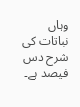وہاں نباتات کی شرح دس فیصد ہے۔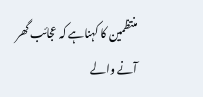منتظمین کا کہناہے کہ عجائب گھر آنے والے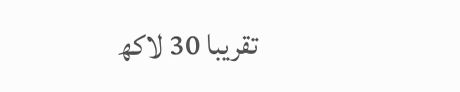تقریبا 30 لاکھ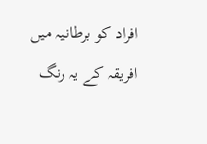افراد کو برطانیہ میں افریقہ کے یہ رنگ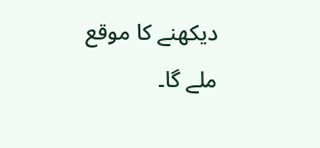دیکھنے کا موقع ملے گا۔